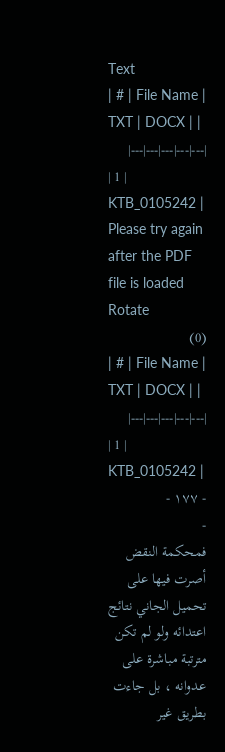Text
| # | File Name | TXT | DOCX | |
|---|---|---|---|---|
| 1 | KTB_0105242 |
Please try again after the PDF file is loaded
Rotate
(0)
| # | File Name | TXT | DOCX | |
|---|---|---|---|---|
| 1 | KTB_0105242 |
- ۱۷۷ -
-
فمحكمة النقض أصرت فيها على تحميل الجاني نتائج اعتدائه ولو لم تكن مترتبة مباشرة على عدوانه ، بل جاءت بطريق غير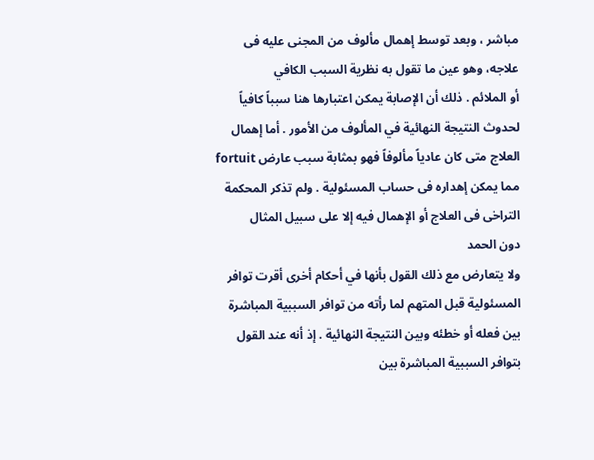مباشر ، وبعد توسط إهمال مألوف من المجنى عليه فى علاجه، وهو عين ما تقول به نظرية السبب الكافي
أو الملائم . ذلك أن الإصابة يمكن اعتبارها هنا سبباً كافياً لحدوث النتيجة النهائية في المألوف من الأمور . أما إهمال العلاج متى كان عادياً مألوفاً فهو بمثابة سبب عارض fortuit مما يمكن إهداره فى حساب المسئولية . ولم تذكر المحكمة التراخى فى العلاج أو الإهمال فيه إلا على سبيل المثال
دون الحمد
ولا يتعارض مع ذلك القول بأنها في أحكام أخرى أقرت توافر المسئولية قبل المتهم لما رأته من توافر السببية المباشرة بين فعله أو خطئه وبين النتيجة النهائية . إذ أنه عند القول بتوافر السببية المباشرة بين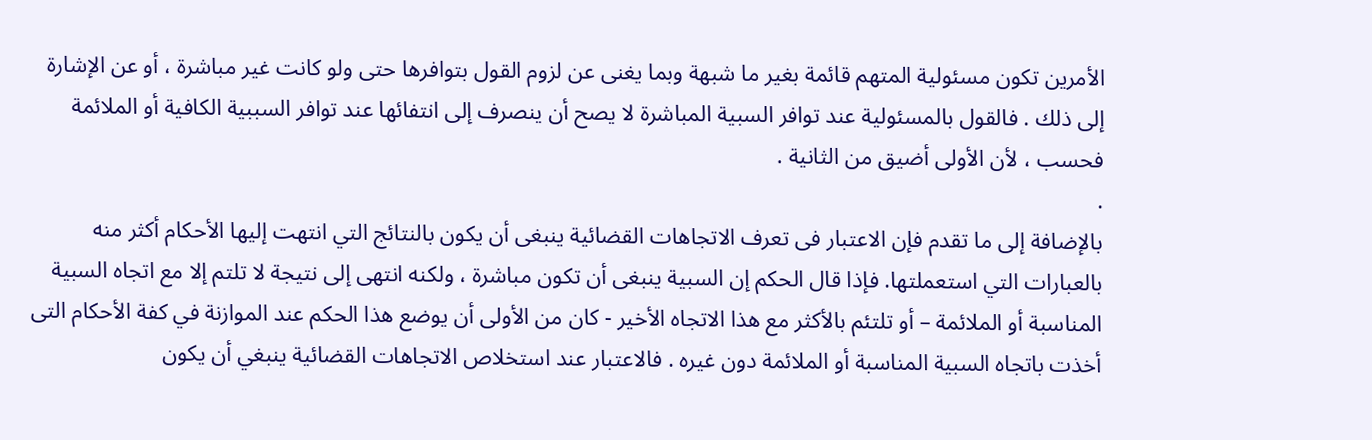الأمرين تكون مسئولية المتهم قائمة بغير ما شبهة وبما يغنى عن لزوم القول بتوافرها حتى ولو كانت غير مباشرة ، أو عن الإشارة إلى ذلك . فالقول بالمسئولية عند توافر السبية المباشرة لا يصح أن ينصرف إلى انتفائها عند توافر السببية الكافية أو الملائمة فحسب ، لأن الأولى أضيق من الثانية .
.
بالإضافة إلى ما تقدم فإن الاعتبار فى تعرف الاتجاهات القضائية ينبغى أن يكون بالنتائج التي انتهت إليها الأحكام أكثر منه بالعبارات التي استعملتها. فإذا قال الحكم إن السبية ينبغى أن تكون مباشرة ، ولكنه انتهى إلى نتيجة لا تلتم إلا مع اتجاه السبية المناسبة أو الملائمة – أو تلتئم بالأكثر مع هذا الاتجاه الأخير - كان من الأولى أن يوضع هذا الحكم عند الموازنة في كفة الأحكام التى أخذت باتجاه السبية المناسبة أو الملائمة دون غيره . فالاعتبار عند استخلاص الاتجاهات القضائية ينبغي أن يكون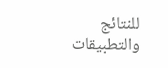للنتائج والتطبيقات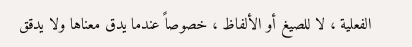الفعلية ، لا للصيغ أو الألفاظ ، خصوصاً عندما يدق معناها ولا يدقق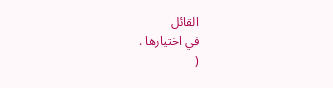القائل
في اختيارها .
(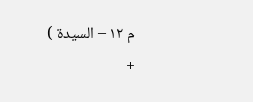م ١٢ – السيدة )
+